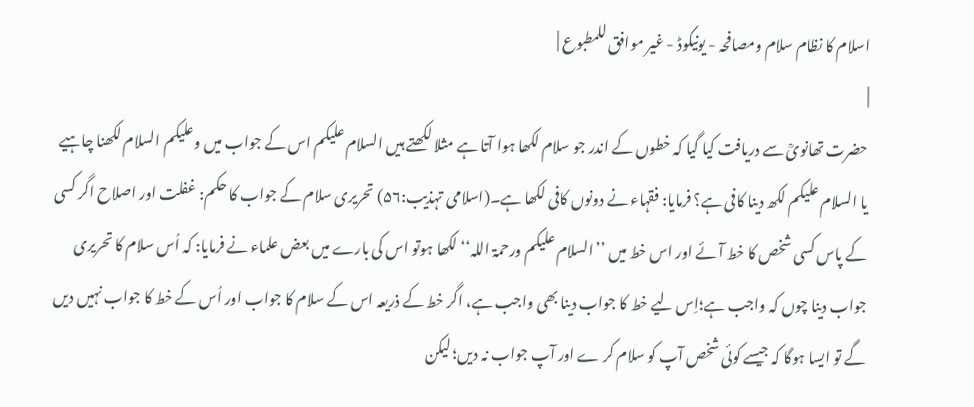اسلام کا نظام سلام ومصافحہ - یونیکوڈ - غیر موافق للمطبوع |
|
حضرت تھانویؒ سے دریافت کیا گیا کہ خطوں کے اندر جو سلام لکھا ہوا آتا ہے مثلا لکھتے ہیں السلام علیکم اس کے جواب میں وعلیکم السلام لکھنا چاہیے یا السلام علیکم لکھ دینا کافی ہے؟ فرمایا: فقہاء نے دونوں کافی لکھا ہے۔(اسلامی تہذیب:۵۶) تحریری سلام کے جواب کا حکم: غفلت اور اصلاح اگر کسی کے پاس کسی شخص کا خط آئے اور اس خط میں ’’السلام علیکم ورحمۃ اللہ‘‘ لکھا ہوتو اس کی بارے میں بعض علماء نے فرمایا: کہ اُس سلام کا تحریری جواب دینا چوں کہ واجب ہے؛اِس لیے خط کا جواب دینا بھی واجب ہے، اگر خط کے ذریعہ اس کے سلام کا جواب اور اُس کے خط کا جواب نہیں دیں گے تو ایسا ہوگا کہ جیسے کوئی شخص آپ کو سلام کر ے اور آپ جواب نہ دیں؛ لیکن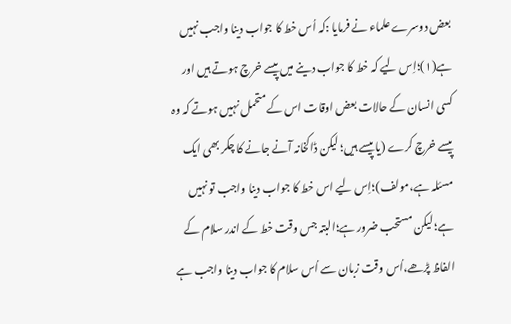بعض دوسرے علماء نے فرمایا :کہ اُس خط کا جواب دینا واجب نہیں ہے(۱)؛اِس لیے کہ خط کا جواب دینے میں پیسے خرچ ہوتے ہیں اور کسی انسان کے حالات بعض اوقات اس کے متحمل نہیں ہوتے کہ وہ پیسے خرچ کرے (یا پیسے ہیں؛ لیکن ڈاکخانہ آنے جانے کا چکر بھی ایک مسئلہ ہے،مولف)؛اِس لیے اس خط کا جواب دینا واجب تو نہیں ہے؛ لیکن مستحب ضرور ہے؛البتہ جس وقت خط کے اندر سلام کے الفاظ پڑھے،اُس وقت زبان سے اُس سلام کا جواب دینا واجب ہے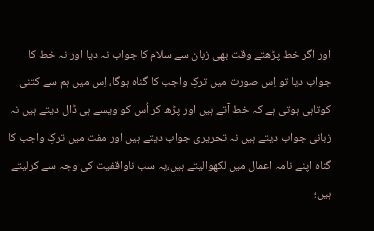اور اگر خط پڑھتے وقت بھی زبان سے سلام کا جواب نہ دیا اور نہ خط کا جواب دیا تو اِس صورت میں ترکِ واجب کا گناہ ہوگا، اِس میں ہم سے کتنی کوتاہی ہوتی ہے کہ خط آتے ہیں اور پڑھ کر اُس کو ویسے ہی ڈال دیتے ہیں نہ زبانی جواب دیتے ہیں نہ تحریری جواب دیتے ہیں اور مفت میں ترکِ واجب کا گناہ اپنے نامہ اعمال میں لکھوالیتے ہیں،یہ سب ناواقفیت کی وجہ سے کرلیتے ہیں؛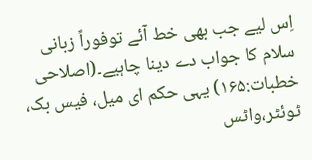اِس لیے جب بھی خط آئے توفوراً زبانی سلام کا جواب دے دینا چاہیے۔(اصلاحی خطبات:۱۶۵) یہی حکم ای میل، فیس بک، ٹوئٹر،واٹس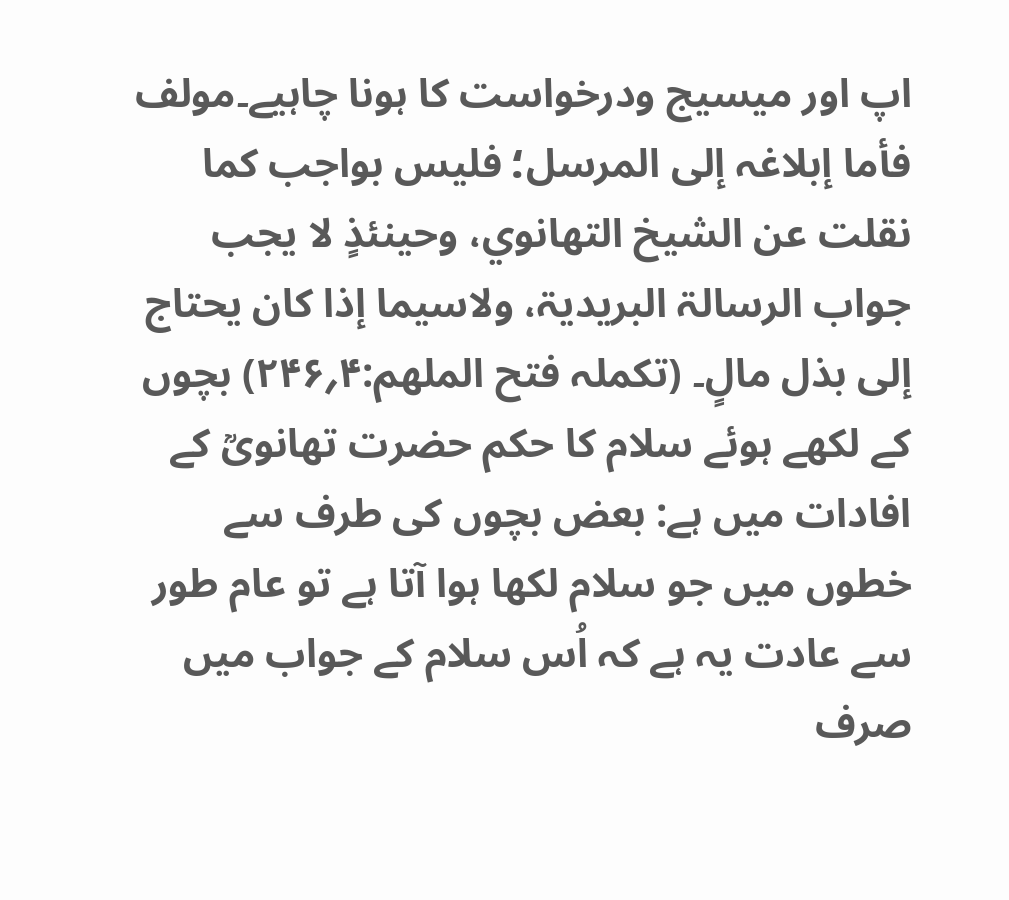اپ اور میسیج ودرخواست کا ہونا چاہیے۔مولف فأما إبلاغہ إلی المرسل؛ فلیس بواجب کما نقلت عن الشیخ التھانوي، وحینئذٍ لا یجب جواب الرسالۃ البریدیۃ، ولاسیما إذا کان یحتاج إلی بذل مالٍ۔ (تکملہ فتح الملھم:۴؍۲۴۶) بچوں کے لکھے ہوئے سلام کا حکم حضرت تھانویؒ کے افادات میں ہے: بعض بچوں کی طرف سے خطوں میں جو سلام لکھا ہوا آتا ہے تو عام طور سے عادت یہ ہے کہ اُس سلام کے جواب میں صرف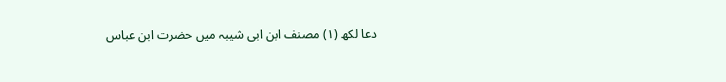دعا لکھ (۱) مصنف ابن ابی شیبہ میں حضرت ابن عباس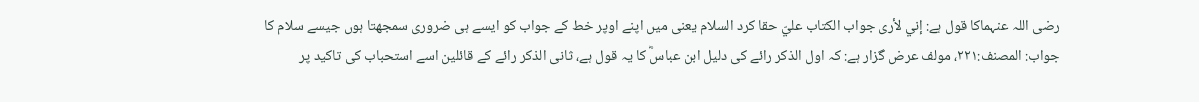رضی اللہ عنہماکا قول ہے: إني لأری جواب الکتاب عليّ حقا کرد السلام یعنی میں اپنے اوپر خط کے جواب کو ایسے ہی ضروری سمجھتا ہوں جیسے سلام کا جواب: المصنف:۲۲۱، مولف عرض گزار ہے: کہ اول الذکر رائے کی دلیل ابن عباسؓ کا یہ قول ہے، ثانی الذکر رائے کے قائلین اسے استحباب کی تاکید پر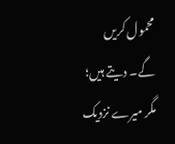محمول کریں گے۔ دیتے ہیں؛ مگر میرے نزدیک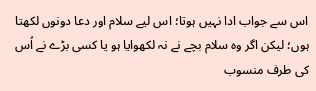اس سے جواب ادا نہیں ہوتا؛ اس لیے سلام اور دعا دونوں لکھتا ہوں؛ لیکن اگر وہ سلام بچے نے نہ لکھوایا ہو یا کسی بڑے نے اُس کی طرف منسوب